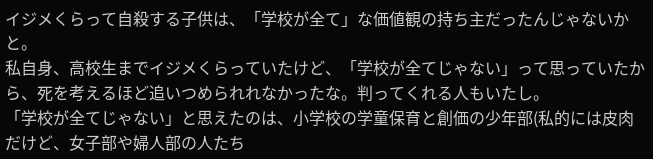イジメくらって自殺する子供は、「学校が全て」な価値観の持ち主だったんじゃないかと。
私自身、高校生までイジメくらっていたけど、「学校が全てじゃない」って思っていたから、死を考えるほど追いつめられれなかったな。判ってくれる人もいたし。
「学校が全てじゃない」と思えたのは、小学校の学童保育と創価の少年部(私的には皮肉だけど、女子部や婦人部の人たち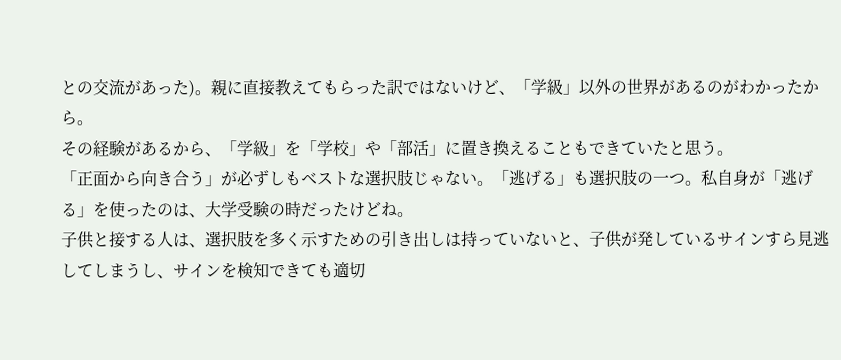との交流があった)。親に直接教えてもらった訳ではないけど、「学級」以外の世界があるのがわかったから。
その経験があるから、「学級」を「学校」や「部活」に置き換えることもできていたと思う。
「正面から向き合う」が必ずしもベストな選択肢じゃない。「逃げる」も選択肢の一つ。私自身が「逃げる」を使ったのは、大学受験の時だったけどね。
子供と接する人は、選択肢を多く示すための引き出しは持っていないと、子供が発しているサインすら見逃してしまうし、サインを検知できても適切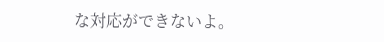な対応ができないよ。